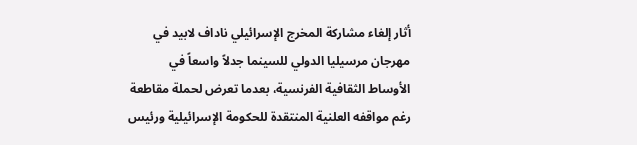أثار إلغاء مشاركة المخرج الإسرائيلي ناداف لابيد في مهرجان مرسيليا الدولي للسينما جدلاً واسعاً في الأوساط الثقافية الفرنسية، بعدما تعرض لحملة مقاطعة رغم مواقفه العلنية المنتقدة للحكومة الإسرائيلية ورئيس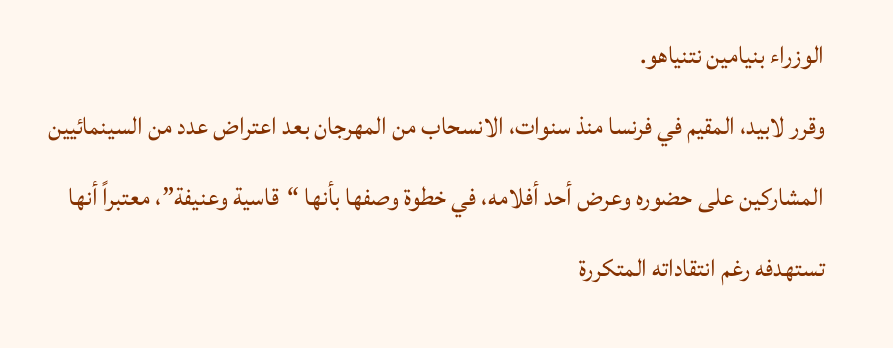الوزراء بنيامين نتنياهو.
وقرر لابيد، المقيم في فرنسا منذ سنوات، الانسحاب من المهرجان بعد اعتراض عدد من السينمائيين المشاركين على حضوره وعرض أحد أفلامه، في خطوة وصفها بأنها “قاسية وعنيفة”، معتبراً أنها تستهدفه رغم انتقاداته المتكررة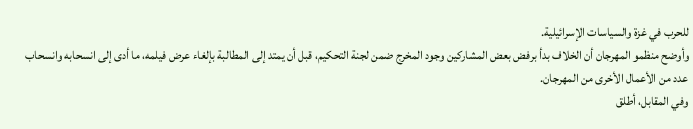للحرب في غزة والسياسات الإسرائيلية.
وأوضح منظمو المهرجان أن الخلاف بدأ برفض بعض المشاركين وجود المخرج ضمن لجنة التحكيم، قبل أن يمتد إلى المطالبة بإلغاء عرض فيلمه، ما أدى إلى انسحابه وانسحاب عدد من الأعمال الأخرى من المهرجان.
وفي المقابل، أطلق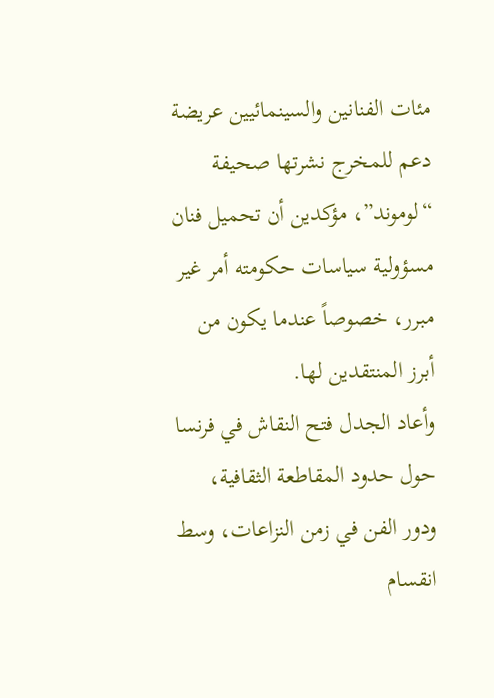مئات الفنانين والسينمائيين عريضة دعم للمخرج نشرتها صحيفة “لوموند”، مؤكدين أن تحميل فنان مسؤولية سياسات حكومته أمر غير مبرر، خصوصاً عندما يكون من أبرز المنتقدين لها.
وأعاد الجدل فتح النقاش في فرنسا حول حدود المقاطعة الثقافية، ودور الفن في زمن النزاعات، وسط انقسام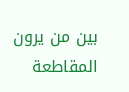بين من يرون المقاطعة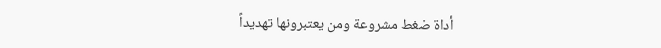أداة ضغط مشروعة ومن يعتبرونها تهديداً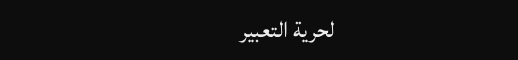لحرية التعبير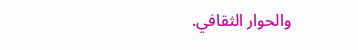والحوار الثقافي.